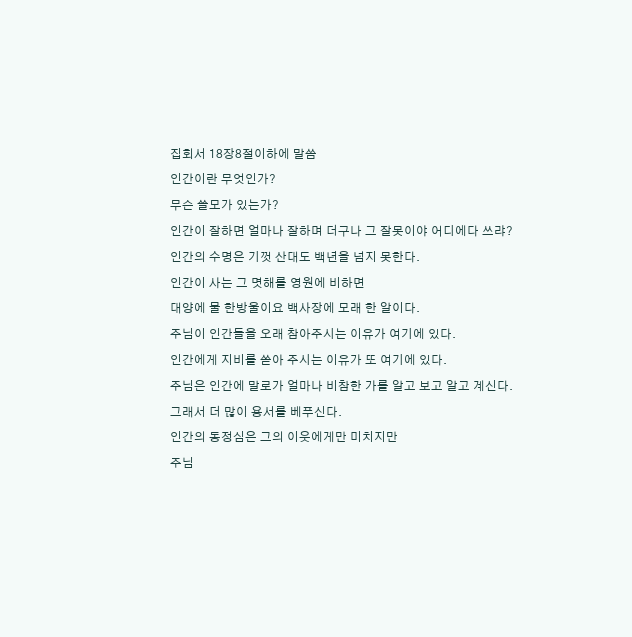집회서 18장8절이하에 말씀
인간이란 무엇인가?
무슨 쓸모가 있는가?
인간이 잘하면 얼마나 잘하며 더구나 그 잘못이야 어디에다 쓰랴?
인간의 수명은 기껏 산대도 백년을 넘지 못한다.
인간이 사는 그 몃해를 영원에 비하면
대양에 물 한방울이요 백사장에 모래 한 알이다.
주님이 인간들을 오래 참아주시는 이유가 여기에 있다.
인간에게 지비를 쏟아 주시는 이유가 또 여기에 있다.
주님은 인간에 말로가 얼마나 비참한 가를 알고 보고 알고 계신다.
그래서 더 많이 용서를 베푸신다.
인간의 동정심은 그의 이웃에게만 미치지만
주님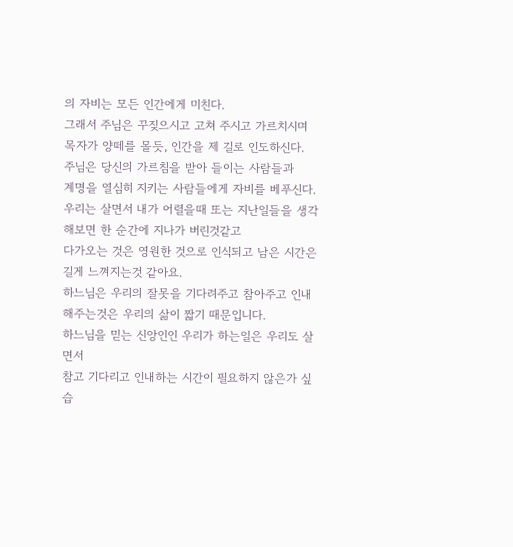의 자비는 모든 인간에게 미친다.
그래서 주님은 꾸짖으시고 고쳐 주시고 가르치시며
목자가 양떼를 몰듯, 인간을 제 길로 인도하신다.
주님은 당신의 가르침을 받아 들이는 사람들과
계명을 열심히 지키는 사람들에게 자비를 베푸신다.
우리는 살면서 내가 어렬을때 또는 지난일들을 생각해보면 한 순간에 지나가 버린것같고
다가오는 것은 영원한 것으로 인식되고 남은 시간은 길게 느껴지는것 같아요.
하느님은 우리의 잘못을 기다려주고 참아주고 인내해주는것은 우리의 삶이 짧기 때문입니다.
하느님을 믿는 신앙인인 우리가 하는일은 우리도 살면서
참고 기다리고 인내하는 시간이 필요하지 않은가 싶습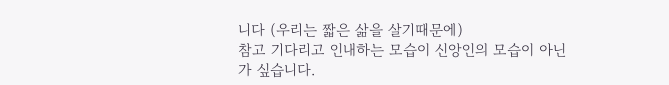니다 (우리는 짧은 삶을 살기때문에)
참고 기다리고 인내하는 모습이 신앙인의 모습이 아닌가 싶습니다.